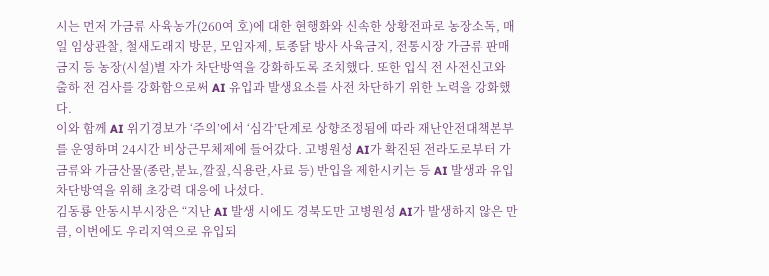시는 먼저 가금류 사육농가(260여 호)에 대한 현행화와 신속한 상황전파로 농장소독, 매일 임상관찰, 철새도래지 방문, 모임자제, 토종닭 방사 사육금지, 전통시장 가금류 판매금지 등 농장(시설)별 자가 차단방역을 강화하도록 조치했다. 또한 입식 전 사전신고와 출하 전 검사를 강화함으로써 AI 유입과 발생요소를 사전 차단하기 위한 노력을 강화했다.
이와 함께 AI 위기경보가 ‘주의’에서 ‘심각’단계로 상향조정됨에 따라 재난안전대책본부를 운영하며 24시간 비상근무체제에 들어갔다. 고병원성 AI가 확진된 전라도로부터 가금류와 가금산물(종란,분뇨,깔짚,식용란,사료 등) 반입을 제한시키는 등 AI 발생과 유입 차단방역을 위해 초강력 대응에 나섰다.
김동룡 안동시부시장은 “지난 AI 발생 시에도 경북도만 고병원성 AI가 발생하지 않은 만큼, 이번에도 우리지역으로 유입되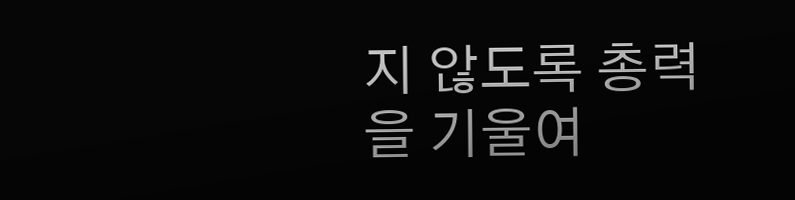지 않도록 총력을 기울여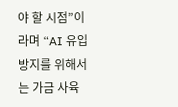야 할 시점”이라며 “AI 유입방지를 위해서는 가금 사육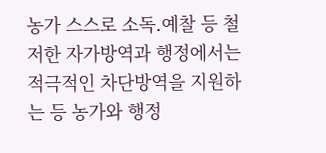농가 스스로 소독․예찰 등 철저한 자가방역과 행정에서는 적극적인 차단방역을 지원하는 등 농가와 행정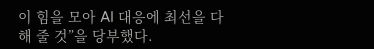이 힘을 모아 AI 대응에 최선을 다해 줄 것”을 당부했다.